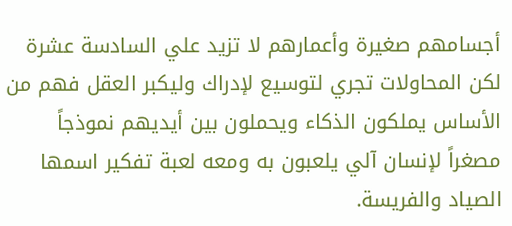أجسامهم صغيرة وأعمارهم لا تزيد علي السادسة عشرة لكن المحاولات تجري لتوسيع لإدراك وليكبر العقل فهم من الأساس يملكون الذكاء ويحملون بين أيديهم نموذجاً مصغراً لإنسان آلي يلعبون به ومعه لعبة تفكير اسمها الصياد والفريسة.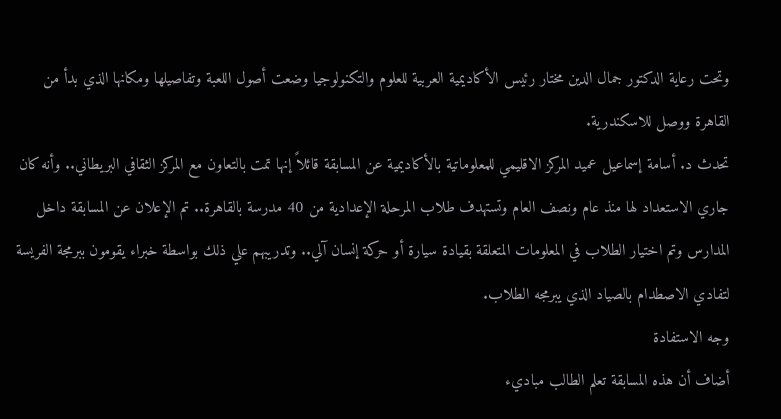وتحت رعاية الدكتور جمال الدين مختار رئيس الأكاديمية العربية للعلوم والتكنولوجيا وضعت أصول اللعبة وتفاصيلها ومكانها الذي بدأ من القاهرة ووصل للاسكندرية.
تحدث د. أسامة إسماعيل عميد المركز الاقليمي للمعلوماتية بالأكاديمية عن المسابقة قائلاً إنها تمت بالتعاون مع المركز الثقافي البريطاني.. وأنه كان جاري الاستعداد لها منذ عام ونصف العام وتستهدف طلاب المرحلة الإعدادية من 40 مدرسة بالقاهرة.. تم الإعلان عن المسابقة داخل المدارس وتم اختيار الطلاب في المعلومات المتعلقة بقيادة سيارة أو حركة إنسان آلي.. وتدريبهم علي ذلك بواسطة خبراء يقومون ببرمجة الفريسة لتفادي الاصطدام بالصياد الذي يبرمجه الطلاب.
وجه الاستفادة
أضاف أن هذه المسابقة تعلم الطالب مباديء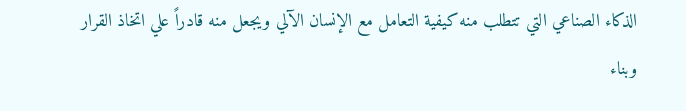الذكاء الصناعي التي تتطلب منه كيفية التعامل مع الإنسان الآلي ويجعل منه قادراً علي اتخاذ القرار وبناء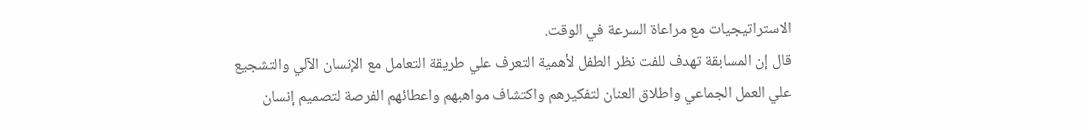الاستراتيجيات مع مراعاة السرعة في الوقت.
قال إن المسابقة تهدف للفت نظر الطفل لأهمية التعرف علي طريقة التعامل مع الإنسان الآلي والتشجيع علي العمل الجماعي واطلاق العنان لتفكيرهم واكتشاف مواهبهم واعطائهم الفرصة لتصميم إنسان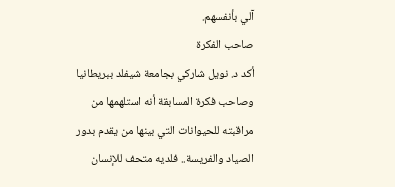آلي بأنفسهم.
صاحب الفكرة
أكد د. نويل شاركي بجامعة شيفلد ببريطانيا وصاحب فكرة المسابقة أنه استلهمها من مراقبته للحيوانات التي بينها من يقدم بدور الصياد والفريسة.. فلديه متحف للإنسان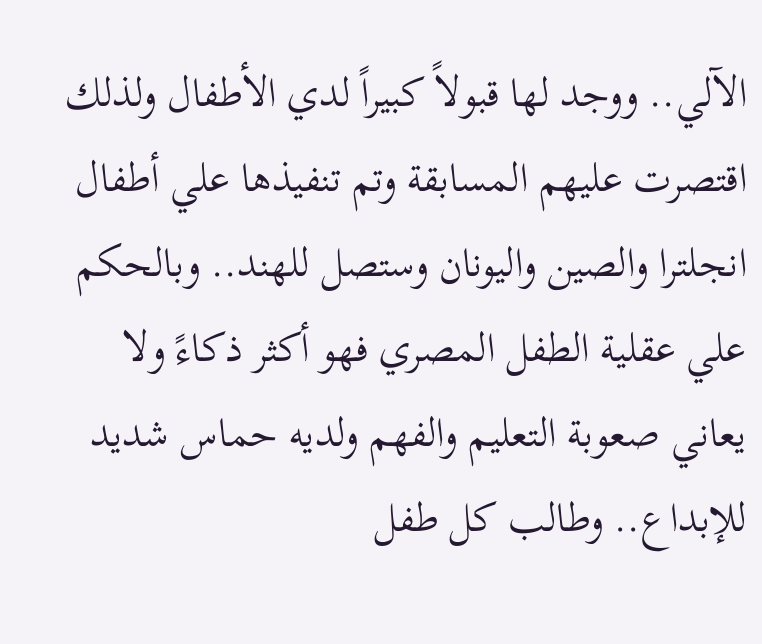الآلي.. ووجد لها قبولاً كبيراً لدي الأطفال ولذلك اقتصرت عليهم المسابقة وتم تنفيذها علي أطفال انجلترا والصين واليونان وستصل للهند.. وبالحكم علي عقلية الطفل المصري فهو أكثر ذكاءً ولا يعاني صعوبة التعليم والفهم ولديه حماس شديد للإبداع.. وطالب كل طفل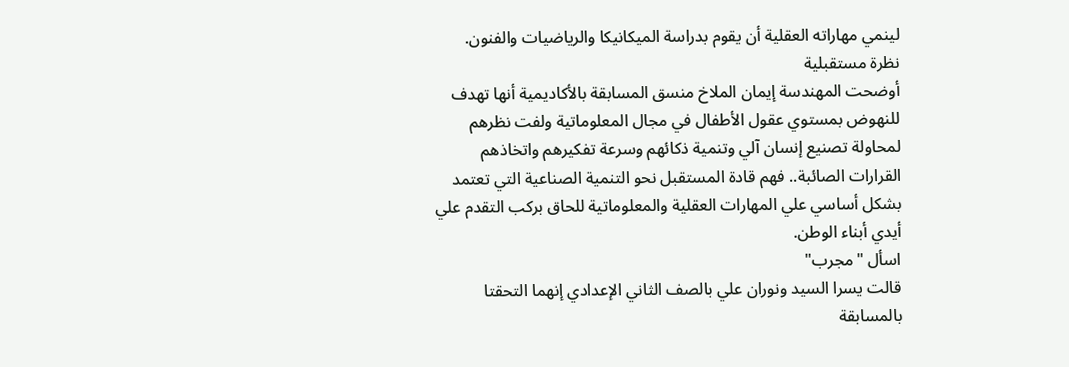لينمي مهاراته العقلية أن يقوم بدراسة الميكانيكا والرياضيات والفنون.
نظرة مستقبلية
أوضحت المهندسة إيمان الملاخ منسق المسابقة بالأكاديمية أنها تهدف للنهوض بمستوي عقول الأطفال في مجال المعلوماتية ولفت نظرهم لمحاولة تصنيع إنسان آلي وتنمية ذكائهم وسرعة تفكيرهم واتخاذهم القرارات الصائبة.. فهم قادة المستقبل نحو التنمية الصناعية التي تعتمد بشكل أساسي علي المهارات العقلية والمعلوماتية للحاق بركب التقدم علي أيدي أبناء الوطن.
اسأل "مجرب"
قالت يسرا السيد ونوران علي بالصف الثاني الإعدادي إنهما التحقتا بالمسابقة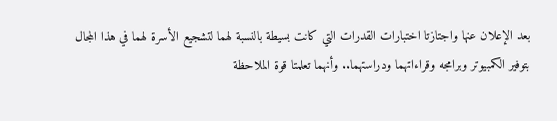بعد الإعلان عنها واجتازتا اختبارات القدرات التي كانت بسيطة بالنسبة لهما لتشجيع الأسرة لهما في هذا المجال بتوفير الكمبيوتر وبرامجه وقراءاتهما ودراستهما.. وأنهما تعلمتا قوة الملاحظة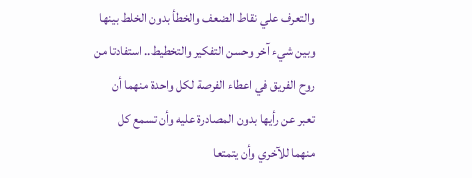والتعرف علي نقاط الضعف والخطأ بدون الخلط بينها وبين شيء آخر وحسن التفكير والتخطيط.. استفادتا من روح الفريق في اعطاء الفرصة لكل واحدة منهما أن تعبر عن رأيها بدون المصادرة عليه وأن تسمع كل منهما للآخري وأن يتمتعا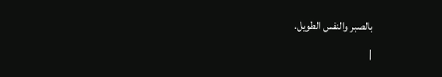بالصبر والنفس الطويل.
|